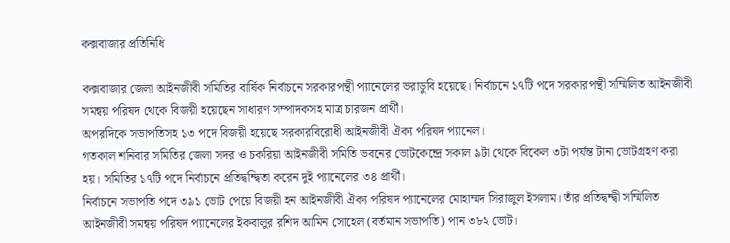কক্সবাজার প্রতিনিধি

কক্সবাজার জেলা আইনজীবী সমিতির বার্ষিক নির্বাচনে সরকারপন্থী প্যানেলের ভরাডুবি হয়েছে। নির্বাচনে ১৭টি পদে সরকারপন্থী সম্মিলিত আইনজীবী সমন্বয় পরিষদ থেকে বিজয়ী হয়েছেন সাধারণ সম্পাদকসহ মাত্র চারজন প্রার্থী।
অপরদিকে সভাপতিসহ ১৩ পদে বিজয়ী হয়েছে সরকারবিরোধী আইনজীবী ঐক্য পরিষদ প্যানেল।
গতকাল শনিবার সমিতির জেলা সদর ও চকরিয়া আইনজীবী সমিতি ভবনের ভোটকেন্দ্রে সকাল ৯টা থেকে বিকেল ৩টা পর্যন্ত টানা ভোটগ্রহণ করা হয়। সমিতির ১৭টি পদে নির্বাচনে প্রতিদ্বন্দ্বিতা করেন দুই প্যানেলের ৩৪ প্রার্থী।
নির্বাচনে সভাপতি পদে ৩৯১ ভোট পেয়ে বিজয়ী হন আইনজীবী ঐক্য পরিষদ প্যানেলের মোহাম্মদ সিরাজুল ইসলাম। তাঁর প্রতিদ্বন্দ্বী সম্মিলিত আইনজীবী সমন্বয় পরিষদ প্যানেলের ইকবালুর রশিদ আমিন সোহেল (বর্তমান সভাপতি) পান ৩৮২ ভোট।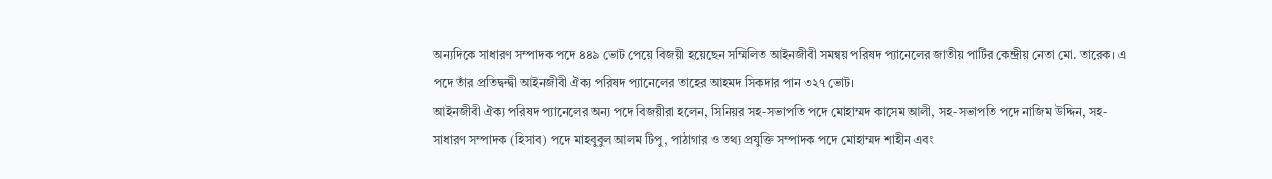অন্যদিকে সাধারণ সম্পাদক পদে ৪৪৯ ভোট পেয়ে বিজয়ী হয়েছেন সম্মিলিত আইনজীবী সমন্বয় পরিষদ প্যানেলের জাতীয় পার্টির কেন্দ্রীয় নেতা মো. তারেক। এ পদে তাঁর প্রতিদ্বন্দ্বী আইনজীবী ঐক্য পরিষদ প্যানেলের তাহের আহমদ সিকদার পান ৩২৭ ভোট।
আইনজীবী ঐক্য পরিষদ প্যানেলের অন্য পদে বিজয়ীরা হলেন, সিনিয়র সহ-সভাপতি পদে মোহাম্মদ কাসেম আলী, সহ-সভাপতি পদে নাজিম উদ্দিন, সহ-সাধারণ সম্পাদক (হিসাব) পদে মাহবুবুল আলম টিপু, পাঠাগার ও তথ্য প্রযুক্তি সম্পাদক পদে মোহাম্মদ শাহীন এবং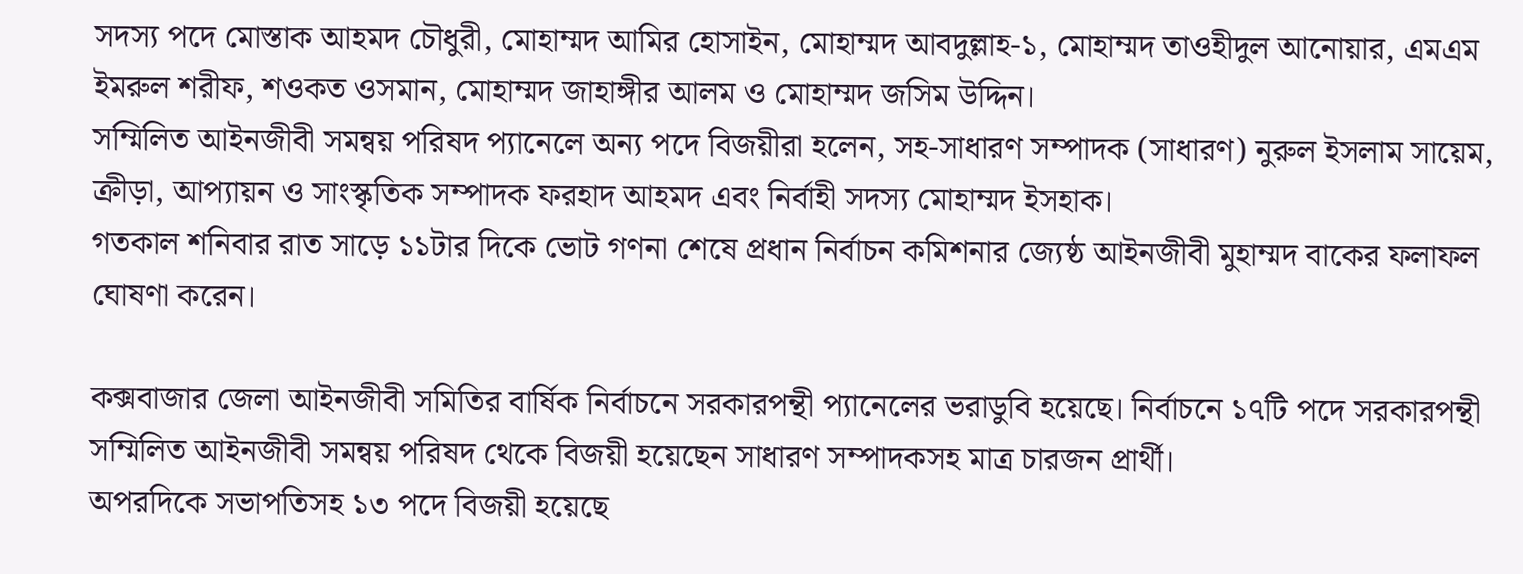সদস্য পদে মোস্তাক আহমদ চৌধুরী, মোহাম্মদ আমির হোসাইন, মোহাম্মদ আবদুল্লাহ-১, মোহাম্মদ তাওহীদুল আনোয়ার, এমএম ইমরুল শরীফ, শওকত ওসমান, মোহাম্মদ জাহাঙ্গীর আলম ও মোহাম্মদ জসিম উদ্দিন।
সম্মিলিত আইনজীবী সমন্বয় পরিষদ প্যানেলে অন্য পদে বিজয়ীরা হলেন, সহ-সাধারণ সম্পাদক (সাধারণ) নুরুল ইসলাম সায়েম, ক্রীড়া, আপ্যায়ন ও সাংস্কৃতিক সম্পাদক ফরহাদ আহমদ এবং নির্বাহী সদস্য মোহাম্মদ ইসহাক।
গতকাল শনিবার রাত সাড়ে ১১টার দিকে ভোট গণনা শেষে প্রধান নির্বাচন কমিশনার জ্যেষ্ঠ আইনজীবী মুহাম্মদ বাকের ফলাফল ঘোষণা করেন।

কক্সবাজার জেলা আইনজীবী সমিতির বার্ষিক নির্বাচনে সরকারপন্থী প্যানেলের ভরাডুবি হয়েছে। নির্বাচনে ১৭টি পদে সরকারপন্থী সম্মিলিত আইনজীবী সমন্বয় পরিষদ থেকে বিজয়ী হয়েছেন সাধারণ সম্পাদকসহ মাত্র চারজন প্রার্থী।
অপরদিকে সভাপতিসহ ১৩ পদে বিজয়ী হয়েছে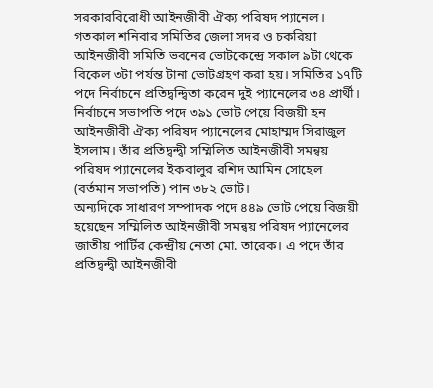সরকারবিরোধী আইনজীবী ঐক্য পরিষদ প্যানেল।
গতকাল শনিবার সমিতির জেলা সদর ও চকরিয়া আইনজীবী সমিতি ভবনের ভোটকেন্দ্রে সকাল ৯টা থেকে বিকেল ৩টা পর্যন্ত টানা ভোটগ্রহণ করা হয়। সমিতির ১৭টি পদে নির্বাচনে প্রতিদ্বন্দ্বিতা করেন দুই প্যানেলের ৩৪ প্রার্থী।
নির্বাচনে সভাপতি পদে ৩৯১ ভোট পেয়ে বিজয়ী হন আইনজীবী ঐক্য পরিষদ প্যানেলের মোহাম্মদ সিরাজুল ইসলাম। তাঁর প্রতিদ্বন্দ্বী সম্মিলিত আইনজীবী সমন্বয় পরিষদ প্যানেলের ইকবালুর রশিদ আমিন সোহেল (বর্তমান সভাপতি) পান ৩৮২ ভোট।
অন্যদিকে সাধারণ সম্পাদক পদে ৪৪৯ ভোট পেয়ে বিজয়ী হয়েছেন সম্মিলিত আইনজীবী সমন্বয় পরিষদ প্যানেলের জাতীয় পার্টির কেন্দ্রীয় নেতা মো. তারেক। এ পদে তাঁর প্রতিদ্বন্দ্বী আইনজীবী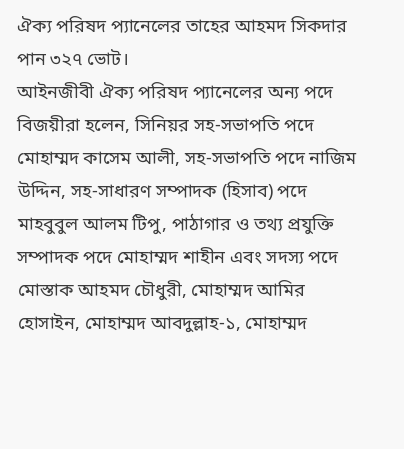ঐক্য পরিষদ প্যানেলের তাহের আহমদ সিকদার পান ৩২৭ ভোট।
আইনজীবী ঐক্য পরিষদ প্যানেলের অন্য পদে বিজয়ীরা হলেন, সিনিয়র সহ-সভাপতি পদে মোহাম্মদ কাসেম আলী, সহ-সভাপতি পদে নাজিম উদ্দিন, সহ-সাধারণ সম্পাদক (হিসাব) পদে মাহবুবুল আলম টিপু, পাঠাগার ও তথ্য প্রযুক্তি সম্পাদক পদে মোহাম্মদ শাহীন এবং সদস্য পদে মোস্তাক আহমদ চৌধুরী, মোহাম্মদ আমির হোসাইন, মোহাম্মদ আবদুল্লাহ-১, মোহাম্মদ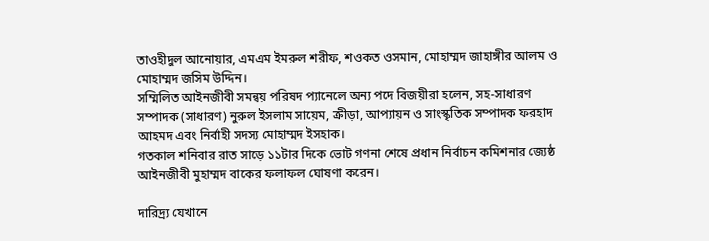তাওহীদুল আনোয়ার, এমএম ইমরুল শরীফ, শওকত ওসমান, মোহাম্মদ জাহাঙ্গীর আলম ও মোহাম্মদ জসিম উদ্দিন।
সম্মিলিত আইনজীবী সমন্বয় পরিষদ প্যানেলে অন্য পদে বিজয়ীরা হলেন, সহ-সাধারণ সম্পাদক (সাধারণ) নুরুল ইসলাম সায়েম, ক্রীড়া, আপ্যায়ন ও সাংস্কৃতিক সম্পাদক ফরহাদ আহমদ এবং নির্বাহী সদস্য মোহাম্মদ ইসহাক।
গতকাল শনিবার রাত সাড়ে ১১টার দিকে ভোট গণনা শেষে প্রধান নির্বাচন কমিশনার জ্যেষ্ঠ আইনজীবী মুহাম্মদ বাকের ফলাফল ঘোষণা করেন।

দারিদ্র্য যেখানে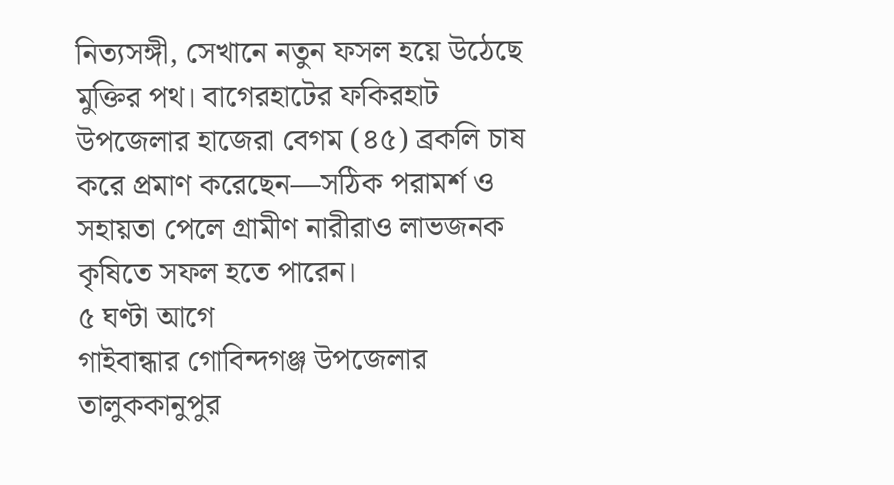নিত্যসঙ্গী, সেখানে নতুন ফসল হয়ে উঠেছে মুক্তির পথ। বাগেরহাটের ফকিরহাট উপজেলার হাজেরা বেগম (৪৫) ব্রকলি চাষ করে প্রমাণ করেছেন—সঠিক পরামর্শ ও সহায়তা পেলে গ্রামীণ নারীরাও লাভজনক কৃষিতে সফল হতে পারেন।
৫ ঘণ্টা আগে
গাইবান্ধার গোবিন্দগঞ্জ উপজেলার তালুককানুপুর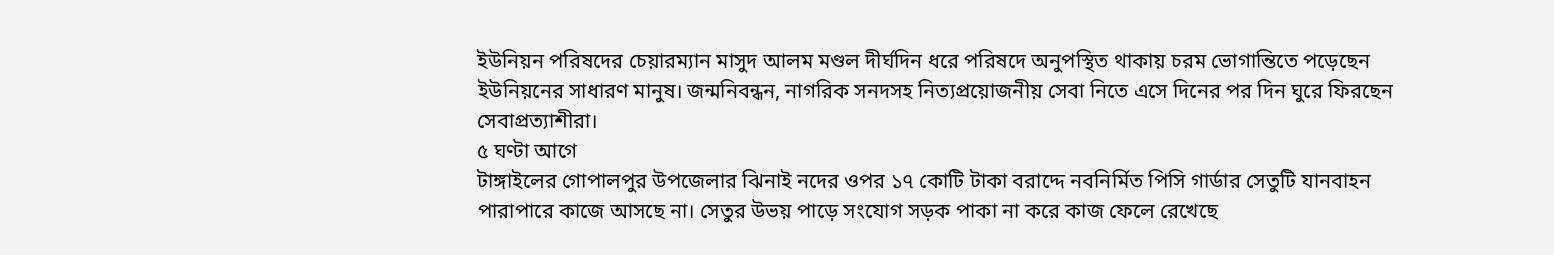ইউনিয়ন পরিষদের চেয়ারম্যান মাসুদ আলম মণ্ডল দীর্ঘদিন ধরে পরিষদে অনুপস্থিত থাকায় চরম ভোগান্তিতে পড়েছেন ইউনিয়নের সাধারণ মানুষ। জন্মনিবন্ধন, নাগরিক সনদসহ নিত্যপ্রয়োজনীয় সেবা নিতে এসে দিনের পর দিন ঘুরে ফিরছেন সেবাপ্রত্যাশীরা।
৫ ঘণ্টা আগে
টাঙ্গাইলের গোপালপুর উপজেলার ঝিনাই নদের ওপর ১৭ কোটি টাকা বরাদ্দে নবনির্মিত পিসি গার্ডার সেতুটি যানবাহন পারাপারে কাজে আসছে না। সেতুর উভয় পাড়ে সংযোগ সড়ক পাকা না করে কাজ ফেলে রেখেছে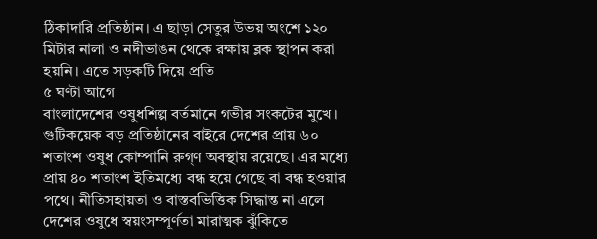ঠিকাদারি প্রতিষ্ঠান। এ ছাড়া সেতুর উভয় অংশে ১২০ মিটার নালা ও নদীভাঙন থেকে রক্ষায় ব্লক স্থাপন করা হয়নি। এতে সড়কটি দিয়ে প্রতি
৫ ঘণ্টা আগে
বাংলাদেশের ওষুধশিল্প বর্তমানে গভীর সংকটের মুখে। গুটিকয়েক বড় প্রতিষ্ঠানের বাইরে দেশের প্রায় ৬০ শতাংশ ওষুধ কোম্পানি রুগ্ণ অবস্থায় রয়েছে। এর মধ্যে প্রায় ৪০ শতাংশ ইতিমধ্যে বন্ধ হয়ে গেছে বা বন্ধ হওয়ার পথে। নীতিসহায়তা ও বাস্তবভিত্তিক সিদ্ধান্ত না এলে দেশের ওষুধে স্বয়ংসম্পূর্ণতা মারাত্মক ঝুঁকিতে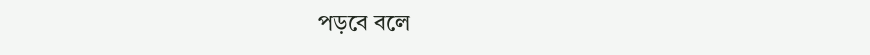পড়বে বলে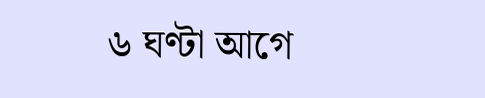৬ ঘণ্টা আগে